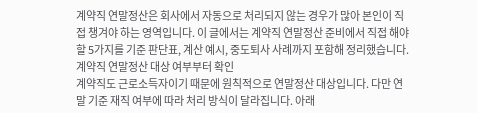계약직 연말정산은 회사에서 자동으로 처리되지 않는 경우가 많아 본인이 직접 챙겨야 하는 영역입니다. 이 글에서는 계약직 연말정산 준비에서 직접 해야 할 5가지를 기준 판단표, 계산 예시, 중도퇴사 사례까지 포함해 정리했습니다.
계약직 연말정산 대상 여부부터 확인
계약직도 근로소득자이기 때문에 원칙적으로 연말정산 대상입니다. 다만 연말 기준 재직 여부에 따라 처리 방식이 달라집니다. 아래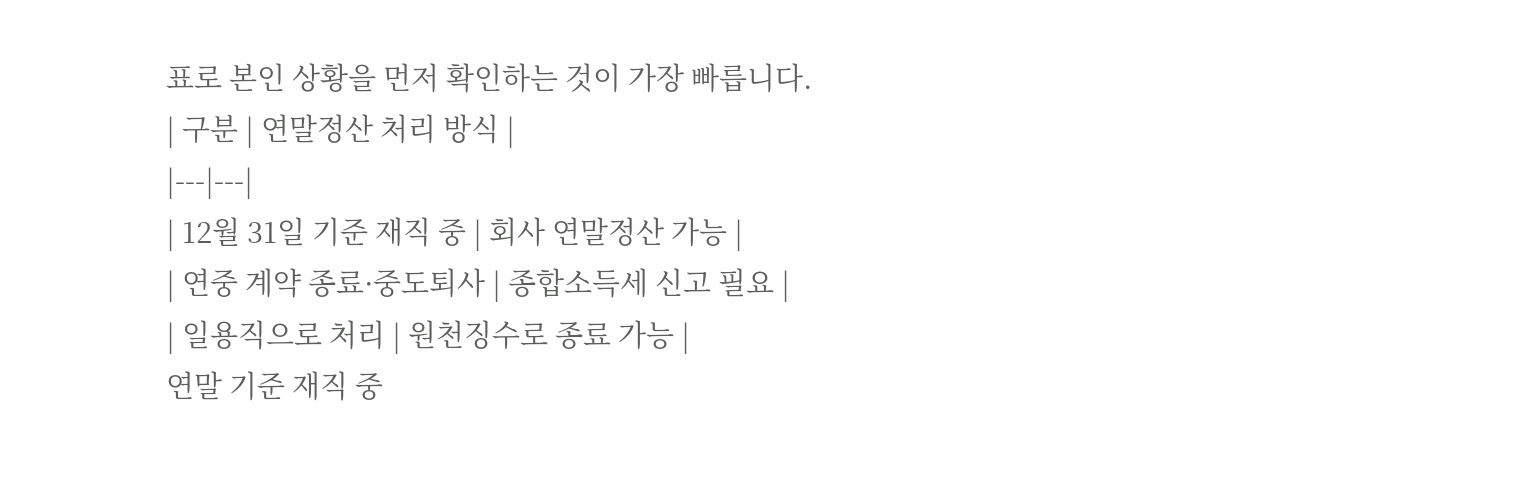표로 본인 상황을 먼저 확인하는 것이 가장 빠릅니다.
| 구분 | 연말정산 처리 방식 |
|---|---|
| 12월 31일 기준 재직 중 | 회사 연말정산 가능 |
| 연중 계약 종료·중도퇴사 | 종합소득세 신고 필요 |
| 일용직으로 처리 | 원천징수로 종료 가능 |
연말 기준 재직 중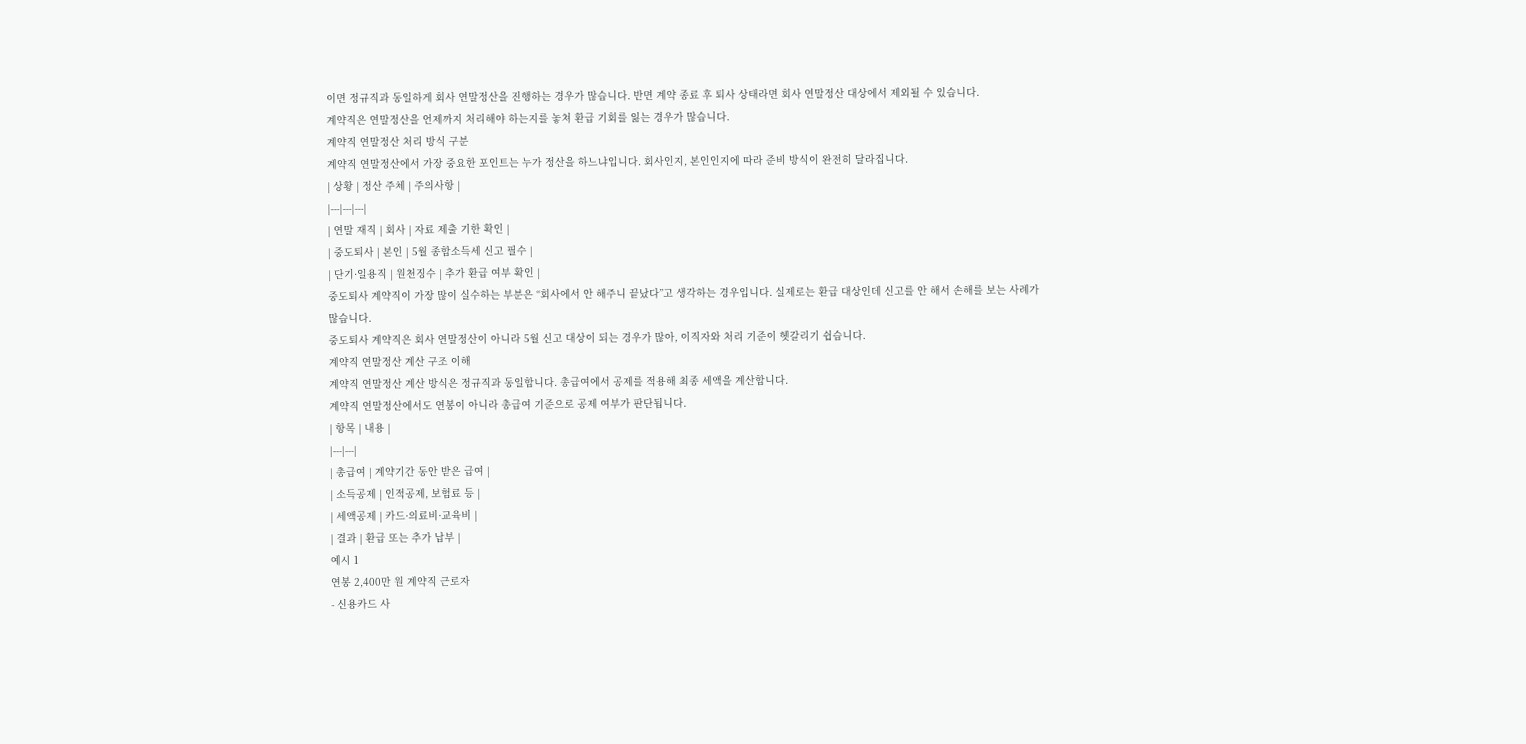이면 정규직과 동일하게 회사 연말정산을 진행하는 경우가 많습니다. 반면 계약 종료 후 퇴사 상태라면 회사 연말정산 대상에서 제외될 수 있습니다.
계약직은 연말정산을 언제까지 처리해야 하는지를 놓쳐 환급 기회를 잃는 경우가 많습니다.
계약직 연말정산 처리 방식 구분
계약직 연말정산에서 가장 중요한 포인트는 누가 정산을 하느냐입니다. 회사인지, 본인인지에 따라 준비 방식이 완전히 달라집니다.
| 상황 | 정산 주체 | 주의사항 |
|---|---|---|
| 연말 재직 | 회사 | 자료 제출 기한 확인 |
| 중도퇴사 | 본인 | 5월 종합소득세 신고 필수 |
| 단기·일용직 | 원천징수 | 추가 환급 여부 확인 |
중도퇴사 계약직이 가장 많이 실수하는 부분은 “회사에서 안 해주니 끝났다”고 생각하는 경우입니다. 실제로는 환급 대상인데 신고를 안 해서 손해를 보는 사례가 많습니다.
중도퇴사 계약직은 회사 연말정산이 아니라 5월 신고 대상이 되는 경우가 많아, 이직자와 처리 기준이 헷갈리기 쉽습니다.
계약직 연말정산 계산 구조 이해
계약직 연말정산 계산 방식은 정규직과 동일합니다. 총급여에서 공제를 적용해 최종 세액을 계산합니다.
계약직 연말정산에서도 연봉이 아니라 총급여 기준으로 공제 여부가 판단됩니다.
| 항목 | 내용 |
|---|---|
| 총급여 | 계약기간 동안 받은 급여 |
| 소득공제 | 인적공제, 보험료 등 |
| 세액공제 | 카드·의료비·교육비 |
| 결과 | 환급 또는 추가 납부 |
예시 1
연봉 2,400만 원 계약직 근로자
- 신용카드 사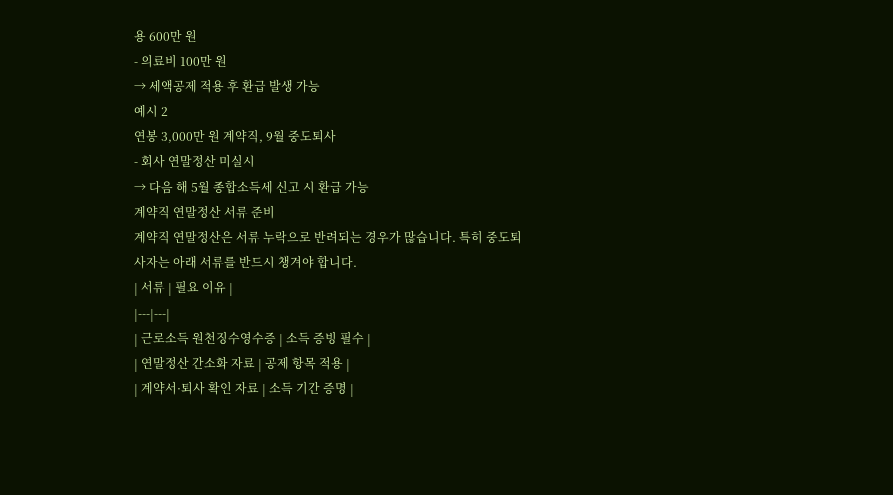용 600만 원
- 의료비 100만 원
→ 세액공제 적용 후 환급 발생 가능
예시 2
연봉 3,000만 원 계약직, 9월 중도퇴사
- 회사 연말정산 미실시
→ 다음 해 5월 종합소득세 신고 시 환급 가능
계약직 연말정산 서류 준비
계약직 연말정산은 서류 누락으로 반려되는 경우가 많습니다. 특히 중도퇴사자는 아래 서류를 반드시 챙겨야 합니다.
| 서류 | 필요 이유 |
|---|---|
| 근로소득 원천징수영수증 | 소득 증빙 필수 |
| 연말정산 간소화 자료 | 공제 항목 적용 |
| 계약서·퇴사 확인 자료 | 소득 기간 증명 |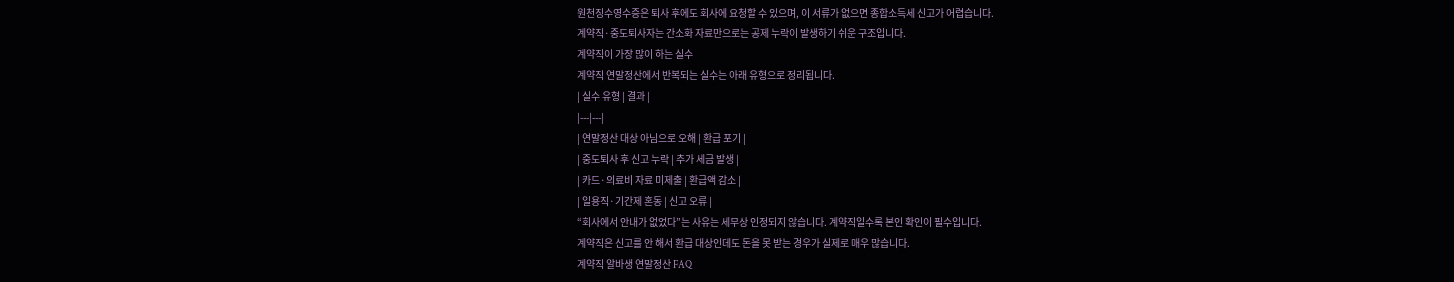원천징수영수증은 퇴사 후에도 회사에 요청할 수 있으며, 이 서류가 없으면 종합소득세 신고가 어렵습니다.
계약직·중도퇴사자는 간소화 자료만으로는 공제 누락이 발생하기 쉬운 구조입니다.
계약직이 가장 많이 하는 실수
계약직 연말정산에서 반복되는 실수는 아래 유형으로 정리됩니다.
| 실수 유형 | 결과 |
|---|---|
| 연말정산 대상 아님으로 오해 | 환급 포기 |
| 중도퇴사 후 신고 누락 | 추가 세금 발생 |
| 카드·의료비 자료 미제출 | 환급액 감소 |
| 일용직·기간제 혼동 | 신고 오류 |
“회사에서 안내가 없었다”는 사유는 세무상 인정되지 않습니다. 계약직일수록 본인 확인이 필수입니다.
계약직은 신고를 안 해서 환급 대상인데도 돈을 못 받는 경우가 실제로 매우 많습니다.
계약직 알바생 연말정산 FAQ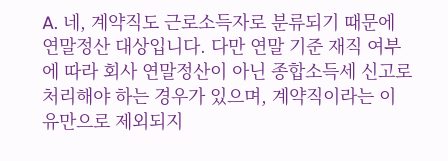A. 네, 계약직도 근로소득자로 분류되기 때문에 연말정산 대상입니다. 다만 연말 기준 재직 여부에 따라 회사 연말정산이 아닌 종합소득세 신고로 처리해야 하는 경우가 있으며, 계약직이라는 이유만으로 제외되지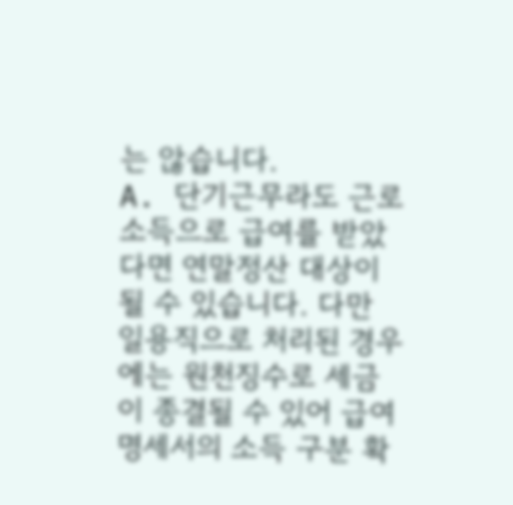는 않습니다.
A. 단기근무라도 근로소득으로 급여를 받았다면 연말정산 대상이 될 수 있습니다. 다만 일용직으로 처리된 경우에는 원천징수로 세금이 종결될 수 있어 급여 명세서의 소득 구분 확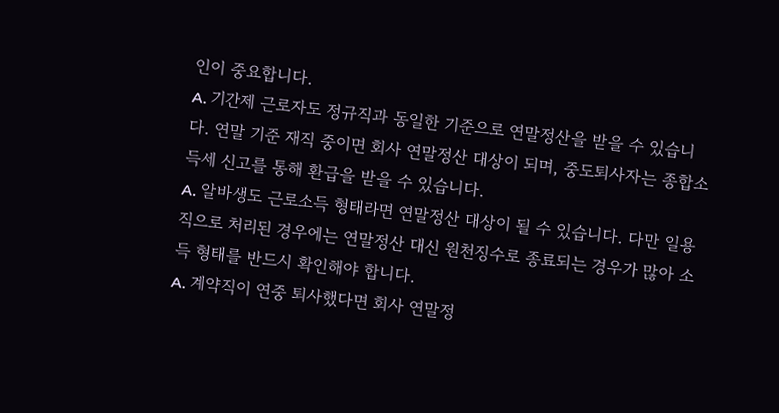인이 중요합니다.
A. 기간제 근로자도 정규직과 동일한 기준으로 연말정산을 받을 수 있습니다. 연말 기준 재직 중이면 회사 연말정산 대상이 되며, 중도퇴사자는 종합소득세 신고를 통해 환급을 받을 수 있습니다.
A. 알바생도 근로소득 형태라면 연말정산 대상이 될 수 있습니다. 다만 일용직으로 처리된 경우에는 연말정산 대신 원천징수로 종료되는 경우가 많아 소득 형태를 반드시 확인해야 합니다.
A. 계약직이 연중 퇴사했다면 회사 연말정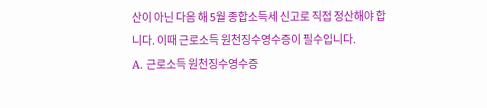산이 아닌 다음 해 5월 종합소득세 신고로 직접 정산해야 합니다. 이때 근로소득 원천징수영수증이 필수입니다.
A. 근로소득 원천징수영수증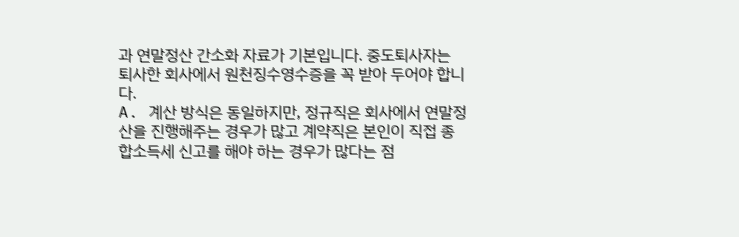과 연말정산 간소화 자료가 기본입니다. 중도퇴사자는 퇴사한 회사에서 원천징수영수증을 꼭 받아 두어야 합니다.
A. 계산 방식은 동일하지만, 정규직은 회사에서 연말정산을 진행해주는 경우가 많고 계약직은 본인이 직접 종합소득세 신고를 해야 하는 경우가 많다는 점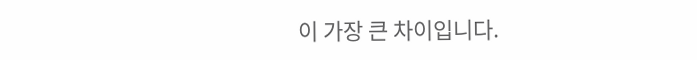이 가장 큰 차이입니다.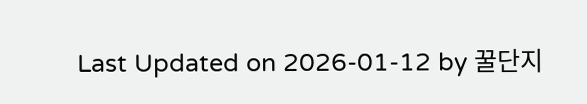Last Updated on 2026-01-12 by 꿀단지